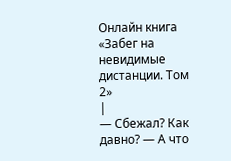Онлайн книга «Забег на невидимые дистанции. Том 2»
|
— Сбежал? Как давно? — А что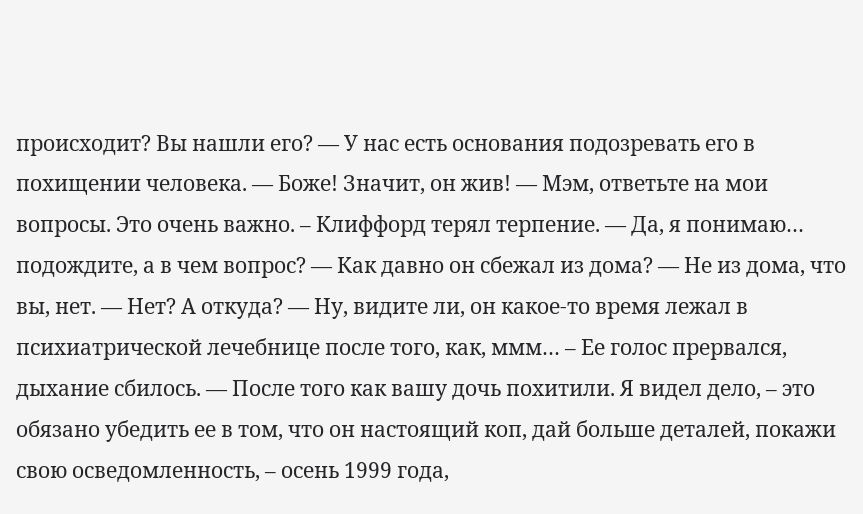происходит? Вы нашли его? — У нас есть основания подозревать его в похищении человека. — Боже! Значит, он жив! — Мэм, ответьте на мои вопросы. Это очень важно. – Клиффорд терял терпение. — Да, я понимаю… подождите, а в чем вопрос? — Как давно он сбежал из дома? — Не из дома, что вы, нет. — Нет? А откуда? — Ну, видите ли, он какое-то время лежал в психиатрической лечебнице после того, как, ммм… – Ее голос прервался, дыхание сбилось. — После того как вашу дочь похитили. Я видел дело, – это обязано убедить ее в том, что он настоящий коп, дай больше деталей, покажи свою осведомленность, – осень 1999 года,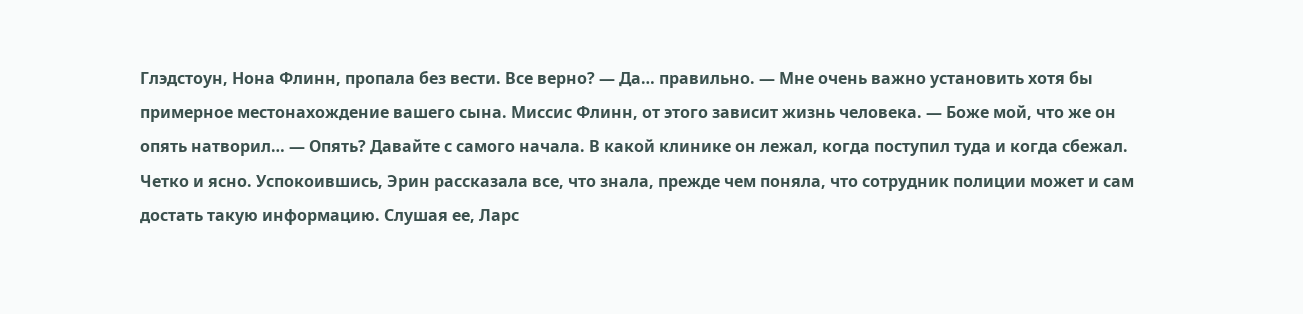Глэдстоун, Нона Флинн, пропала без вести. Все верно? — Да… правильно. — Мне очень важно установить хотя бы примерное местонахождение вашего сына. Миссис Флинн, от этого зависит жизнь человека. — Боже мой, что же он опять натворил… — Опять? Давайте с самого начала. В какой клинике он лежал, когда поступил туда и когда сбежал. Четко и ясно. Успокоившись, Эрин рассказала все, что знала, прежде чем поняла, что сотрудник полиции может и сам достать такую информацию. Слушая ее, Ларс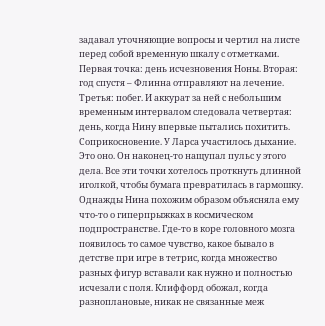задавал уточняющие вопросы и чертил на листе перед собой временную шкалу с отметками. Первая точка: день исчезновения Ноны. Вторая: год спустя – Флинна отправляют на лечение. Третья: побег. И аккурат за ней с небольшим временным интервалом следовала четвертая: день, когда Нину впервые пытались похитить. Соприкосновение. У Ларса участилось дыхание. Это оно. Он наконец-то нащупал пульс у этого дела. Все эти точки хотелось проткнуть длинной иголкой, чтобы бумага превратилась в гармошку. Однажды Нина похожим образом объясняла ему что-то о гиперпрыжках в космическом подпространстве. Где-то в коре головного мозга появилось то самое чувство, какое бывало в детстве при игре в тетрис, когда множество разных фигур вставали как нужно и полностью исчезали с поля. Клиффорд обожал, когда разноплановые, никак не связанные меж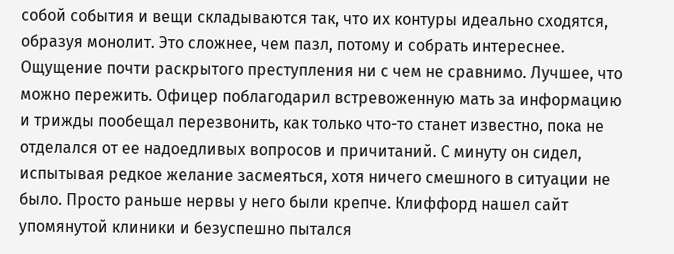собой события и вещи складываются так, что их контуры идеально сходятся, образуя монолит. Это сложнее, чем пазл, потому и собрать интереснее. Ощущение почти раскрытого преступления ни с чем не сравнимо. Лучшее, что можно пережить. Офицер поблагодарил встревоженную мать за информацию и трижды пообещал перезвонить, как только что-то станет известно, пока не отделался от ее надоедливых вопросов и причитаний. С минуту он сидел, испытывая редкое желание засмеяться, хотя ничего смешного в ситуации не было. Просто раньше нервы у него были крепче. Клиффорд нашел сайт упомянутой клиники и безуспешно пытался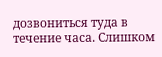дозвониться туда в течение часа. Слишком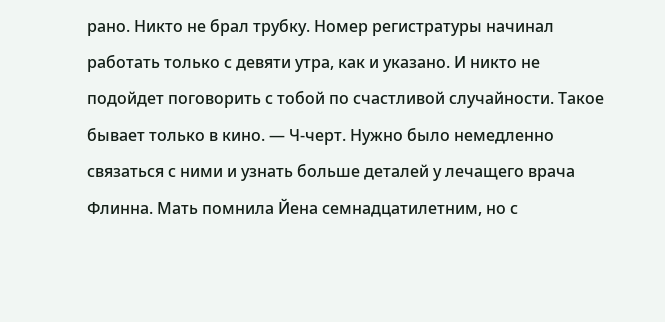рано. Никто не брал трубку. Номер регистратуры начинал работать только с девяти утра, как и указано. И никто не подойдет поговорить с тобой по счастливой случайности. Такое бывает только в кино. — Ч-черт. Нужно было немедленно связаться с ними и узнать больше деталей у лечащего врача Флинна. Мать помнила Йена семнадцатилетним, но с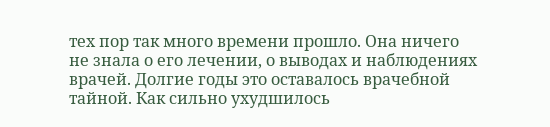тех пор так много времени прошло. Она ничего не знала о его лечении, о выводах и наблюдениях врачей. Долгие годы это оставалось врачебной тайной. Как сильно ухудшилось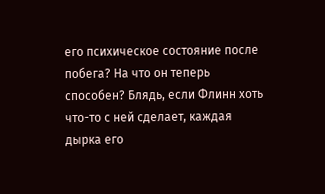его психическое состояние после побега? На что он теперь способен? Блядь, если Флинн хоть что-то с ней сделает, каждая дырка его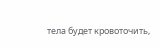тела будет кровоточить,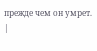прежде чем он умрет. |